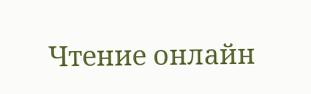Чтение онлайн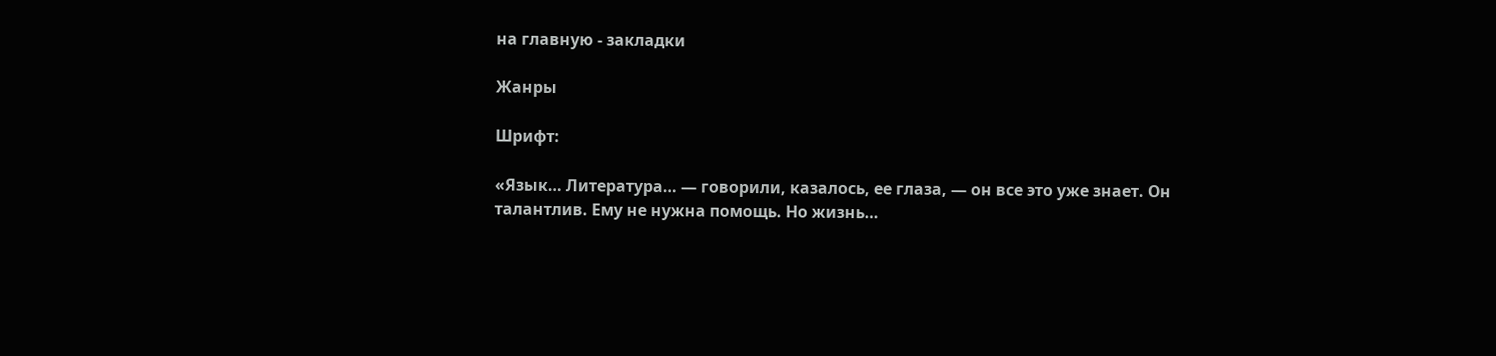на главную - закладки

Жанры

Шрифт:

«Язык… Литература… — говорили, казалось, ее глаза, — он все это уже знает. Он талантлив. Ему не нужна помощь. Но жизнь…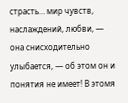страсть… мир чувств, наслаждений, любви, — она снисходительно улыбается, — об этом он и понятия не имеет! В этомя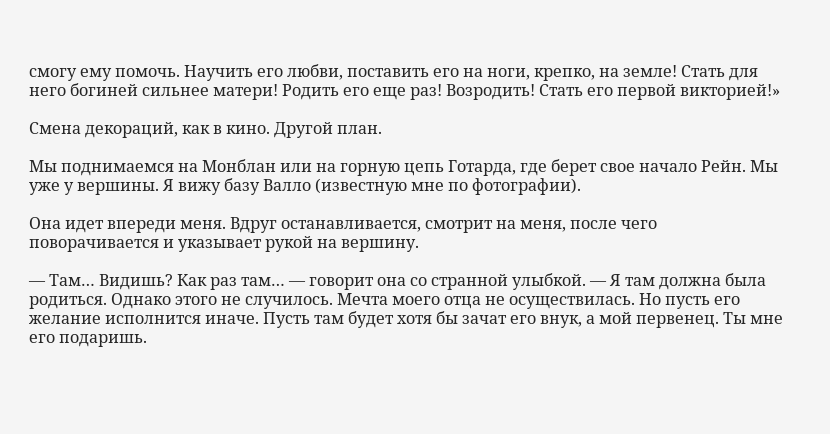смогу ему помочь. Научить его любви, поставить его на ноги, крепко, на земле! Стать для него богиней сильнее матери! Родить его еще раз! Возродить! Стать его первой викторией!»

Смена декораций, как в кино. Другой план.

Мы поднимаемся на Монблан или на горную цепь Готарда, где берет свое начало Рейн. Мы уже у вершины. Я вижу базу Валло (известную мне по фотографии).

Она идет впереди меня. Вдруг останавливается, смотрит на меня, после чего поворачивается и указывает рукой на вершину.

— Там… Видишь? Как раз там… — говорит она со странной улыбкой. — Я там должна была родиться. Однако этого не случилось. Мечта моего отца не осуществилась. Но пусть его желание исполнится иначе. Пусть там будет хотя бы зачат его внук, а мой первенец. Ты мне его подаришь.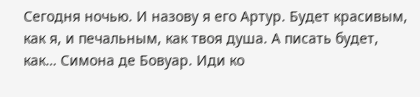Сегодня ночью. И назову я его Артур. Будет красивым, как я, и печальным, как твоя душа. А писать будет, как… Симона де Бовуар. Иди ко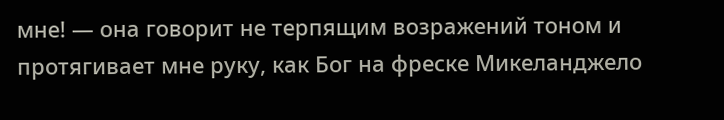мне! — она говорит не терпящим возражений тоном и протягивает мне руку, как Бог на фреске Микеланджело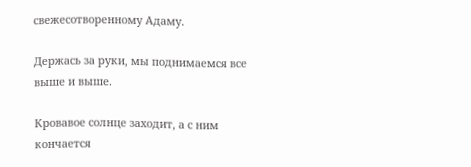свежесотворенному Адаму.

Держась за руки, мы поднимаемся все выше и выше.

Кровавое солнце заходит, а с ним кончается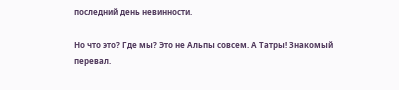последний день невинности.

Но что это? Где мы? Это не Альпы совсем. А Татры! Знакомый перевал.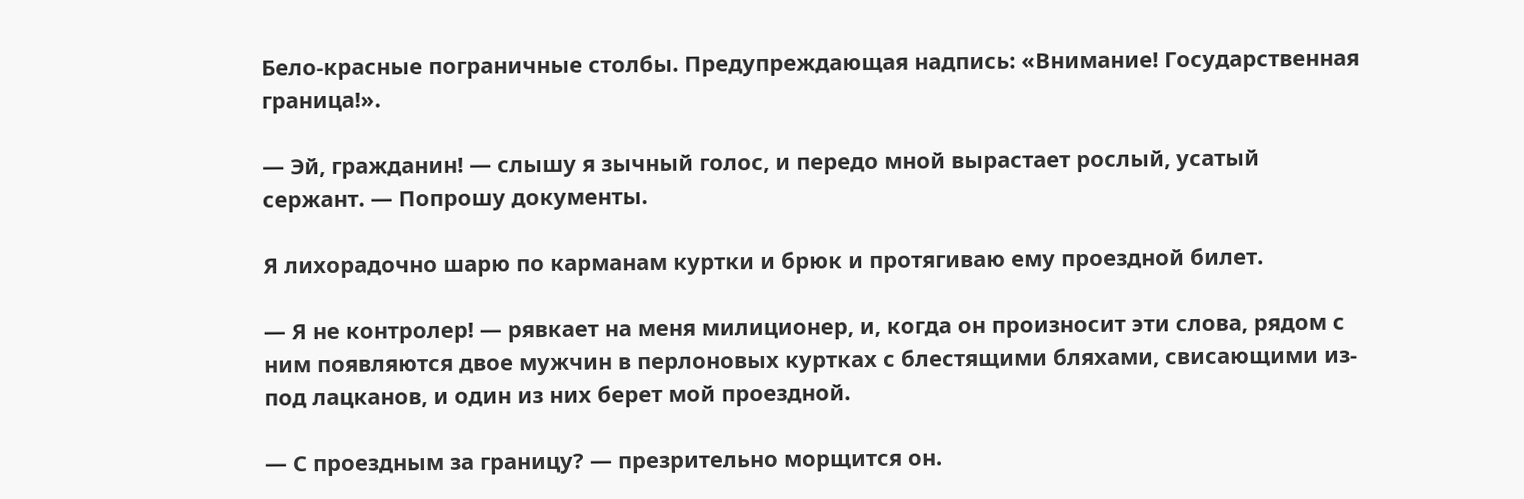Бело-красные пограничные столбы. Предупреждающая надпись: «Внимание! Государственная граница!».

— Эй, гражданин! — слышу я зычный голос, и передо мной вырастает рослый, усатый сержант. — Попрошу документы.

Я лихорадочно шарю по карманам куртки и брюк и протягиваю ему проездной билет.

— Я не контролер! — рявкает на меня милиционер, и, когда он произносит эти слова, рядом с ним появляются двое мужчин в перлоновых куртках с блестящими бляхами, свисающими из-под лацканов, и один из них берет мой проездной.

— С проездным за границу? — презрительно морщится он.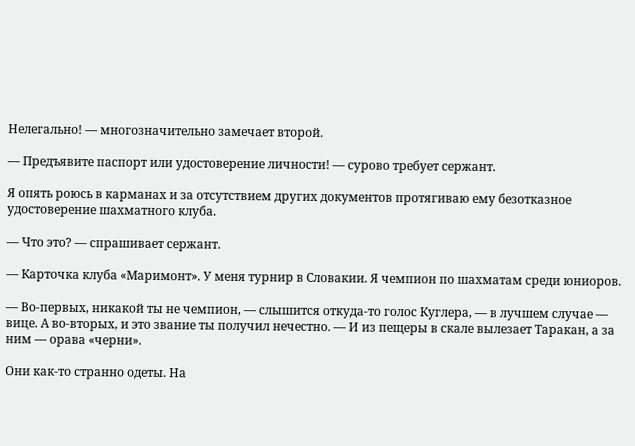Нелегально! — многозначительно замечает второй.

— Предъявите паспорт или удостоверение личности! — сурово требует сержант.

Я опять роюсь в карманах и за отсутствием других документов протягиваю ему безотказное удостоверение шахматного клуба.

— Что это? — спрашивает сержант.

— Карточка клуба «Маримонт». У меня турнир в Словакии. Я чемпион по шахматам среди юниоров.

— Во-первых, никакой ты не чемпион, — слышится откуда-то голос Куглера, — в лучшем случае — вице. А во-вторых, и это звание ты получил нечестно. — И из пещеры в скале вылезает Таракан, а за ним — орава «черни».

Они как-то странно одеты. На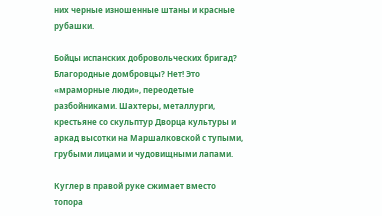них черные изношенные штаны и красные рубашки.

Бойцы испанских добровольческих бригад? Благородные домбровцы? Нет! Это «мраморные люди», переодетые разбойниками. Шахтеры, металлурги, крестьяне со скульптур Дворца культуры и аркад высотки на Маршалковской с тупыми, грубыми лицами и чудовищными лапами.

Куглер в правой руке сжимает вместо топора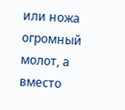или ножа огромный молот, а вместо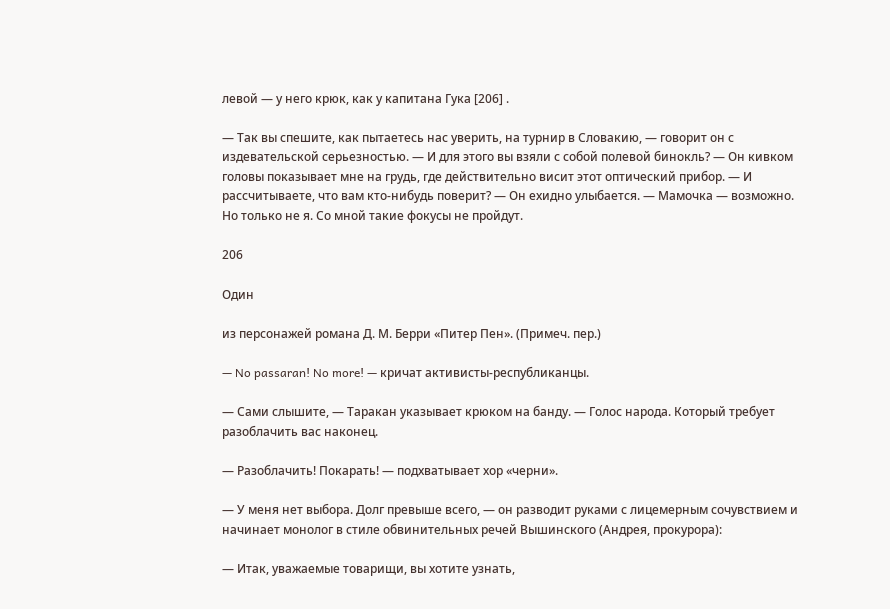левой — у него крюк, как у капитана Гука [206] .

— Так вы спешите, как пытаетесь нас уверить, на турнир в Словакию, — говорит он с издевательской серьезностью. — И для этого вы взяли с собой полевой бинокль? — Он кивком головы показывает мне на грудь, где действительно висит этот оптический прибор. — И рассчитываете, что вам кто-нибудь поверит? — Он ехидно улыбается. — Мамочка — возможно. Но только не я. Со мной такие фокусы не пройдут.

206

Один

из персонажей романа Д. М. Берри «Питер Пен». (Примеч. пер.)

— No passaran! No more! — кричат активисты-республиканцы.

— Сами слышите, — Таракан указывает крюком на банду. — Голос народа. Который требует разоблачить вас наконец.

— Разоблачить! Покарать! — подхватывает хор «черни».

— У меня нет выбора. Долг превыше всего, — он разводит руками с лицемерным сочувствием и начинает монолог в стиле обвинительных речей Вышинского (Андрея, прокурора):

— Итак, уважаемые товарищи, вы хотите узнать,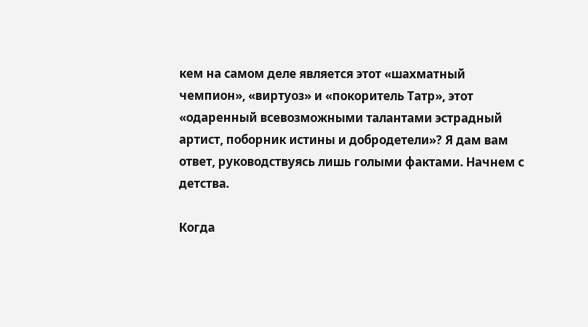кем на самом деле является этот «шахматный чемпион», «виртуоз» и «покоритель Татр», этот «одаренный всевозможными талантами эстрадный артист, поборник истины и добродетели»? Я дам вам ответ, руководствуясь лишь голыми фактами. Начнем с детства.

Когда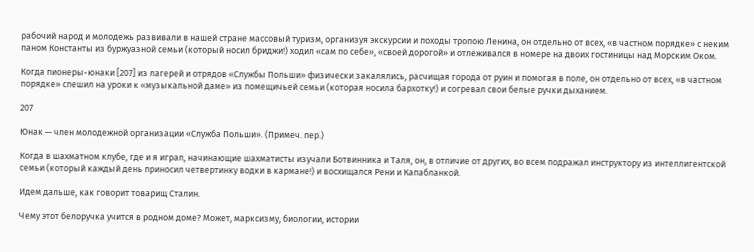рабочий народ и молодежь развивали в нашей стране массовый туризм, организуя экскурсии и походы тропою Ленина, он отдельно от всех, «в частном порядке» с неким паном Константы из буржуазной семьи (который носил бриджи!) ходил «сам по себе», «своей дорогой» и отлеживался в номере на двоих гостиницы над Морским Оком.

Когда пионеры-юнаки [207] из лагерей и отрядов «Службы Польши» физически закалялись, расчищая города от руин и помогая в поле, он отдельно от всех, «в частном порядке» спешил на уроки к «музыкальной даме» из помещичьей семьи (которая носила бархотку!) и согревал свои белые ручки дыханием.

207

Юнак — член молодежной организации «Служба Польши». (Примеч. пер.)

Когда в шахматном клубе, где и я играл, начинающие шахматисты изучали Ботвинника и Таля, он, в отличие от других, во всем подражал инструктору из интеллигентской семьи (который каждый день приносил четвертинку водки в кармане!) и восхищался Рени и Капабланкой.

Идем дальше, как говорит товарищ Сталин.

Чему этот белоручка учится в родном доме? Может, марксизму, биологии, истории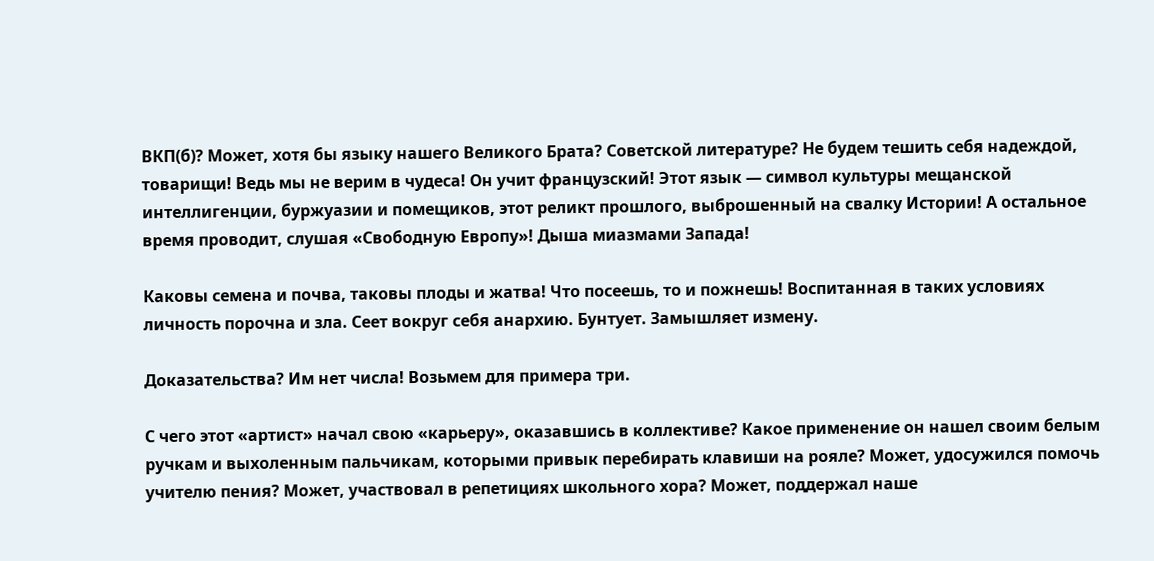ВКП(б)? Может, хотя бы языку нашего Великого Брата? Советской литературе? Не будем тешить себя надеждой, товарищи! Ведь мы не верим в чудеса! Он учит французский! Этот язык — символ культуры мещанской интеллигенции, буржуазии и помещиков, этот реликт прошлого, выброшенный на свалку Истории! А остальное время проводит, слушая «Свободную Европу»! Дыша миазмами Запада!

Каковы семена и почва, таковы плоды и жатва! Что посеешь, то и пожнешь! Воспитанная в таких условиях личность порочна и зла. Сеет вокруг себя анархию. Бунтует. Замышляет измену.

Доказательства? Им нет числа! Возьмем для примера три.

С чего этот «артист» начал свою «карьеру», оказавшись в коллективе? Какое применение он нашел своим белым ручкам и выхоленным пальчикам, которыми привык перебирать клавиши на рояле? Может, удосужился помочь учителю пения? Может, участвовал в репетициях школьного хора? Может, поддержал наше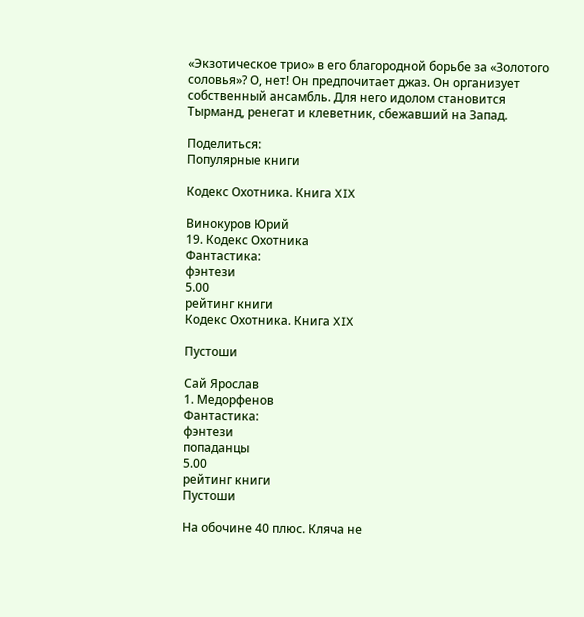«Экзотическое трио» в его благородной борьбе за «Золотого соловья»? О, нет! Он предпочитает джаз. Он организует собственный ансамбль. Для него идолом становится Тырманд, ренегат и клеветник, сбежавший на Запад.

Поделиться:
Популярные книги

Кодекс Охотника. Книга XIX

Винокуров Юрий
19. Кодекс Охотника
Фантастика:
фэнтези
5.00
рейтинг книги
Кодекс Охотника. Книга XIX

Пустоши

Сай Ярослав
1. Медорфенов
Фантастика:
фэнтези
попаданцы
5.00
рейтинг книги
Пустоши

На обочине 40 плюс. Кляча не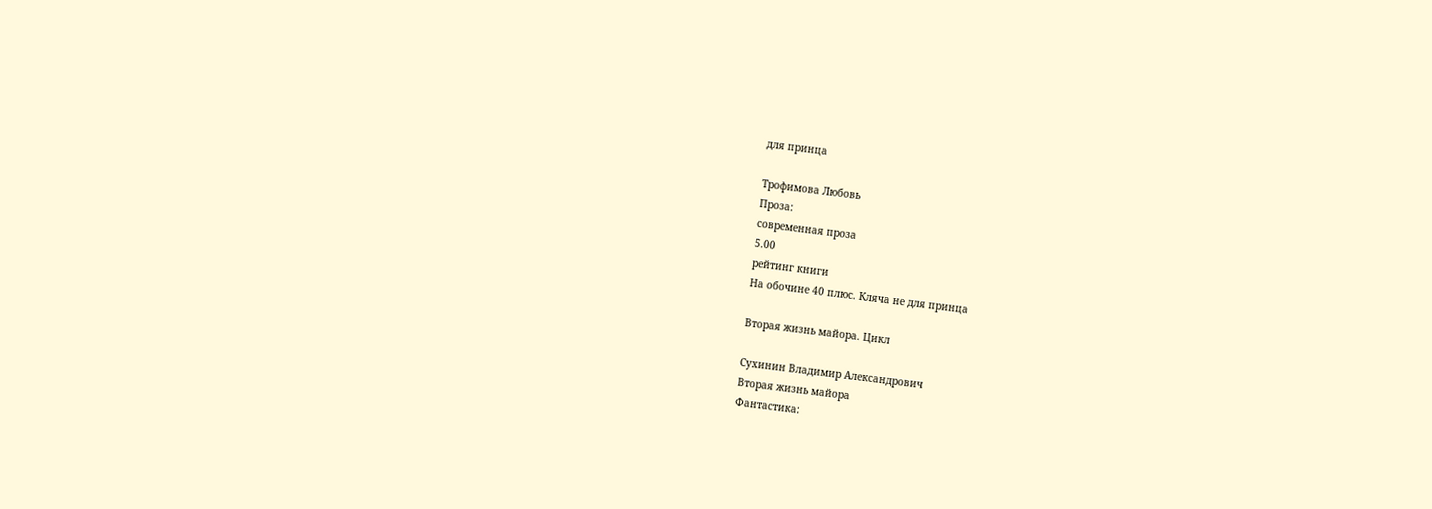для принца

Трофимова Любовь
Проза:
современная проза
5.00
рейтинг книги
На обочине 40 плюс. Кляча не для принца

Вторая жизнь майора. Цикл

Сухинин Владимир Александрович
Вторая жизнь майора
Фантастика: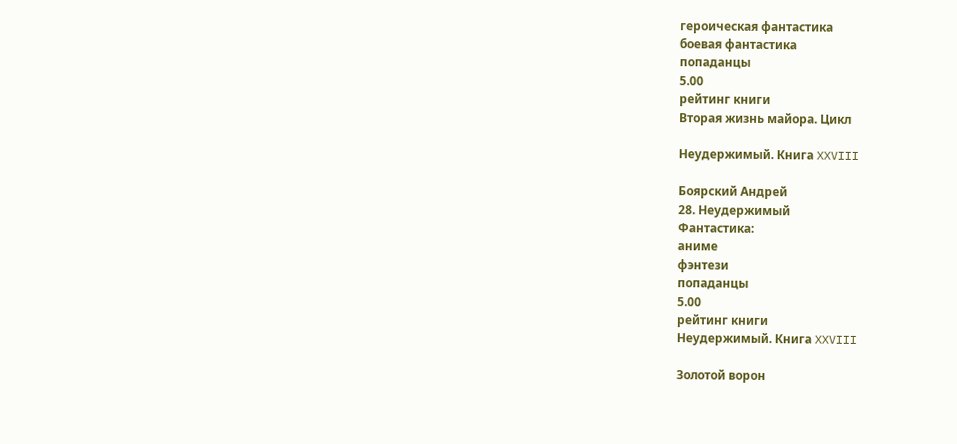героическая фантастика
боевая фантастика
попаданцы
5.00
рейтинг книги
Вторая жизнь майора. Цикл

Неудержимый. Книга XXVIII

Боярский Андрей
28. Неудержимый
Фантастика:
аниме
фэнтези
попаданцы
5.00
рейтинг книги
Неудержимый. Книга XXVIII

Золотой ворон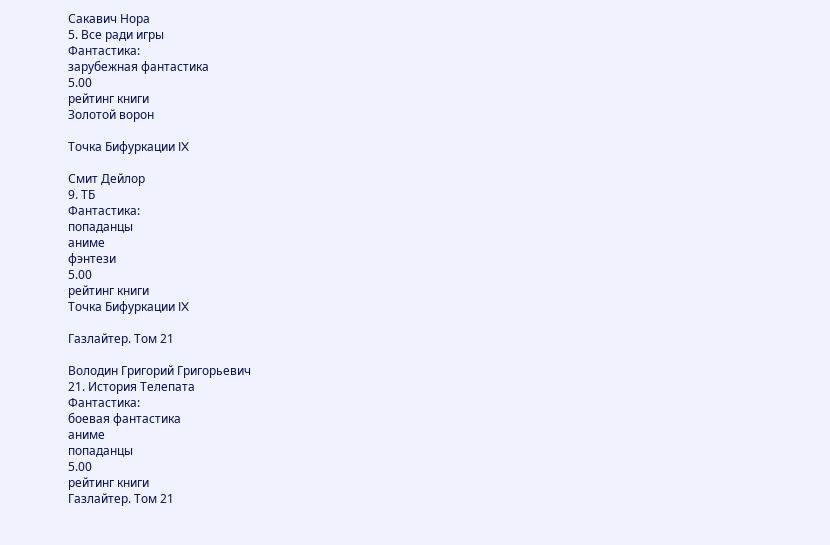Сакавич Нора
5. Все ради игры
Фантастика:
зарубежная фантастика
5.00
рейтинг книги
Золотой ворон

Точка Бифуркации IX

Смит Дейлор
9. ТБ
Фантастика:
попаданцы
аниме
фэнтези
5.00
рейтинг книги
Точка Бифуркации IX

Газлайтер. Том 21

Володин Григорий Григорьевич
21. История Телепата
Фантастика:
боевая фантастика
аниме
попаданцы
5.00
рейтинг книги
Газлайтер. Том 21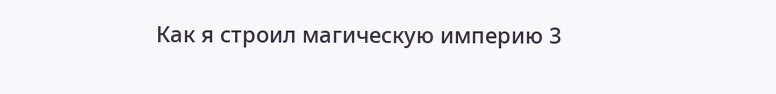Как я строил магическую империю 3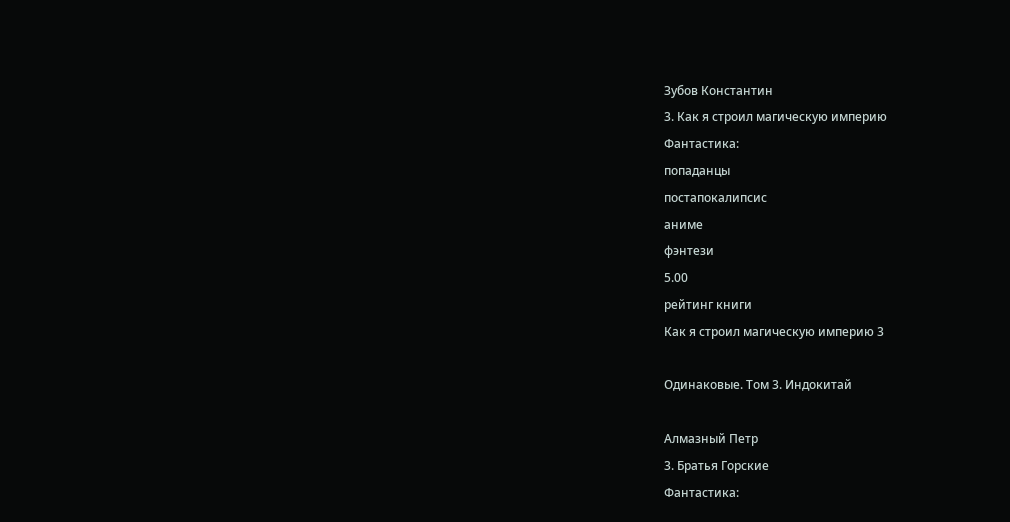Зубов Константин
3. Как я строил магическую империю
Фантастика:
попаданцы
постапокалипсис
аниме
фэнтези
5.00
рейтинг книги
Как я строил магическую империю 3

Одинаковые. Том 3. Индокитай

Алмазный Петр
3. Братья Горские
Фантастика: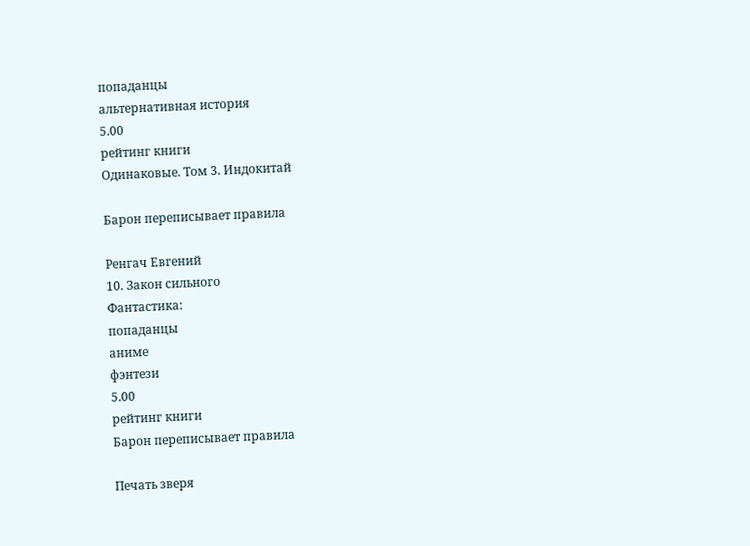попаданцы
альтернативная история
5.00
рейтинг книги
Одинаковые. Том 3. Индокитай

Барон переписывает правила

Ренгач Евгений
10. Закон сильного
Фантастика:
попаданцы
аниме
фэнтези
5.00
рейтинг книги
Барон переписывает правила

Печать зверя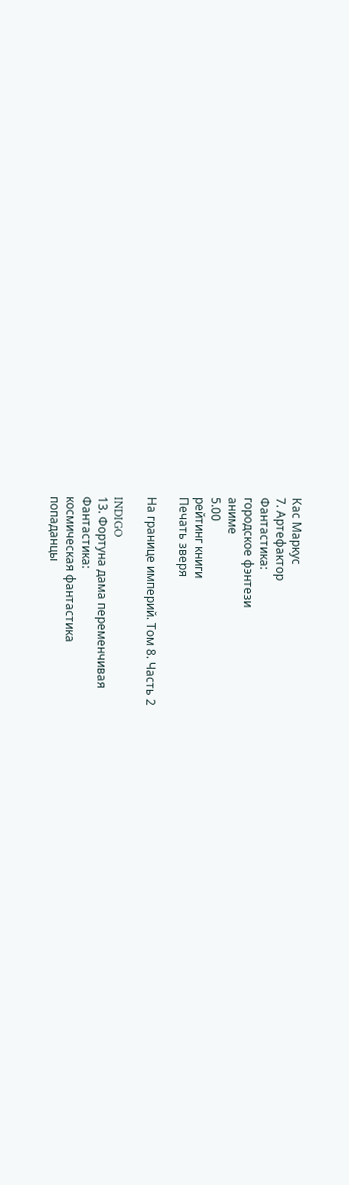Кас Маркус
7. Артефактор
Фантастика:
городское фэнтези
аниме
5.00
рейтинг книги
Печать зверя

На границе империй. Том 8. Часть 2

INDIGO
13. Фортуна дама переменчивая
Фантастика:
космическая фантастика
попаданцы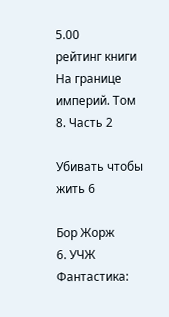5.00
рейтинг книги
На границе империй. Том 8. Часть 2

Убивать чтобы жить 6

Бор Жорж
6. УЧЖ
Фантастика: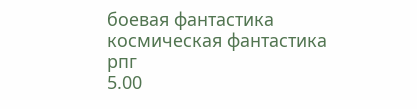боевая фантастика
космическая фантастика
рпг
5.00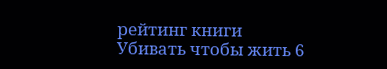рейтинг книги
Убивать чтобы жить 6